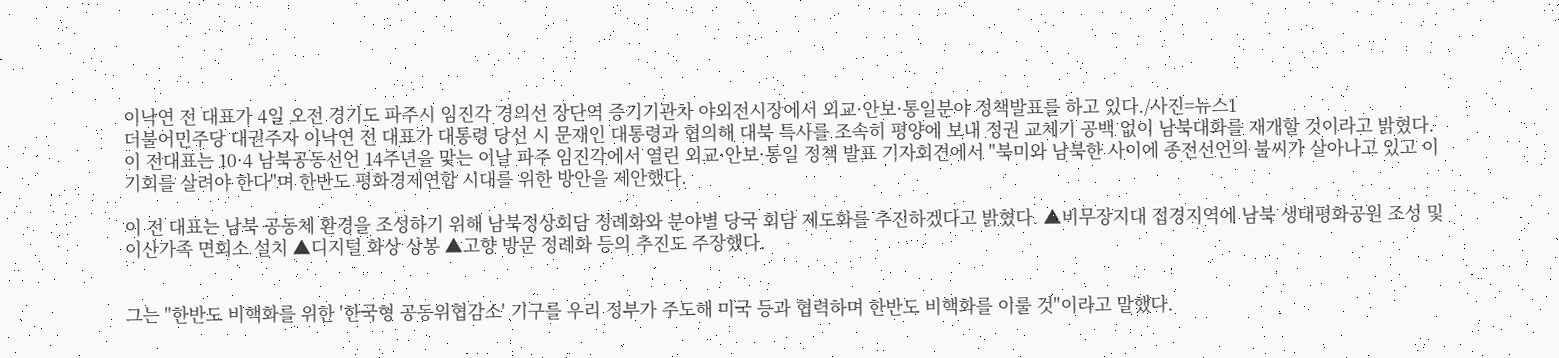이낙연 전 대표가 4일 오전 경기도 파주시 임진각 경의선 장단역 증기기관차 야외전시장에서 외교·안보·통일분야 정책발표를 하고 있다./사진=뉴스1
더불어민주당 대권주자 이낙연 전 대표가 대통령 당선 시 문재인 대통령과 협의해 대북 특사를 조속히 평양에 보내 정권 교체기 공백 없이 남북대화를 재개할 것이라고 밝혔다.
이 전대표는 10·4 남북공동선언 14주년을 맞는 이날 파주 임진각에서 열린 외교·안보·통일 정책 발표 기자회견에서 "북미와 남북한 사이에 종전선언의 불씨가 살아나고 있고 이 기회를 살려야 한다"며 한반도 평화경제연합 시대를 위한 방안을 제안했다.

이 전 대표는 남북 공동체 환경을 조성하기 위해 남북정상회담 정례화와 분야별 당국 회담 제도화를 추진하겠다고 밝혔다. ▲비무장지대 접경지역에 남북 생태평화공원 조성 및 이산가족 면회소 설치 ▲디지털 화상 상봉 ▲고향 방문 정례화 등의 추진도 주장했다.


그는 "한반도 비핵화를 위한 '한국형 공동위협감소' 기구를 우리 정부가 주도해 미국 등과 협력하며 한반도 비핵화를 이룰 것"이라고 말했다.